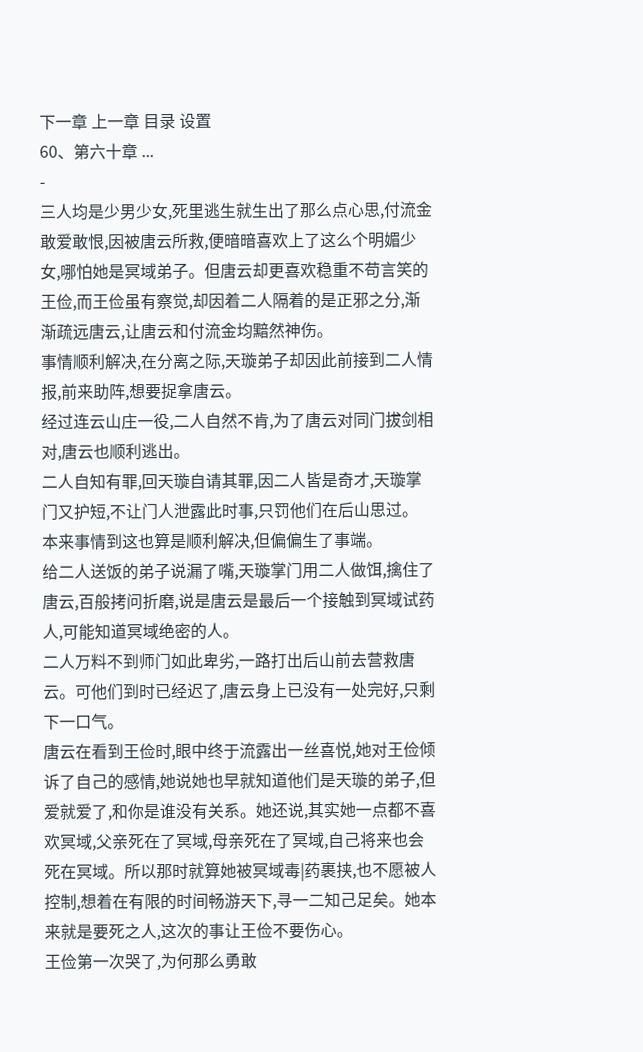下一章 上一章 目录 设置
60、第六十章 ...
-
三人均是少男少女,死里逃生就生出了那么点心思,付流金敢爱敢恨,因被唐云所救,便暗暗喜欢上了这么个明媚少女,哪怕她是冥域弟子。但唐云却更喜欢稳重不苟言笑的王俭,而王俭虽有察觉,却因着二人隔着的是正邪之分,渐渐疏远唐云,让唐云和付流金均黯然神伤。
事情顺利解决,在分离之际,天璇弟子却因此前接到二人情报,前来助阵,想要捉拿唐云。
经过连云山庄一役,二人自然不肯,为了唐云对同门拔剑相对,唐云也顺利逃出。
二人自知有罪,回天璇自请其罪,因二人皆是奇才,天璇掌门又护短,不让门人泄露此时事,只罚他们在后山思过。
本来事情到这也算是顺利解决,但偏偏生了事端。
给二人送饭的弟子说漏了嘴,天璇掌门用二人做饵,擒住了唐云,百般拷问折磨,说是唐云是最后一个接触到冥域试药人,可能知道冥域绝密的人。
二人万料不到师门如此卑劣,一路打出后山前去营救唐云。可他们到时已经迟了,唐云身上已没有一处完好,只剩下一口气。
唐云在看到王俭时,眼中终于流露出一丝喜悦,她对王俭倾诉了自己的感情,她说她也早就知道他们是天璇的弟子,但爱就爱了,和你是谁没有关系。她还说,其实她一点都不喜欢冥域,父亲死在了冥域,母亲死在了冥域,自己将来也会死在冥域。所以那时就算她被冥域毒|药裹挟,也不愿被人控制,想着在有限的时间畅游天下,寻一二知己足矣。她本来就是要死之人,这次的事让王俭不要伤心。
王俭第一次哭了,为何那么勇敢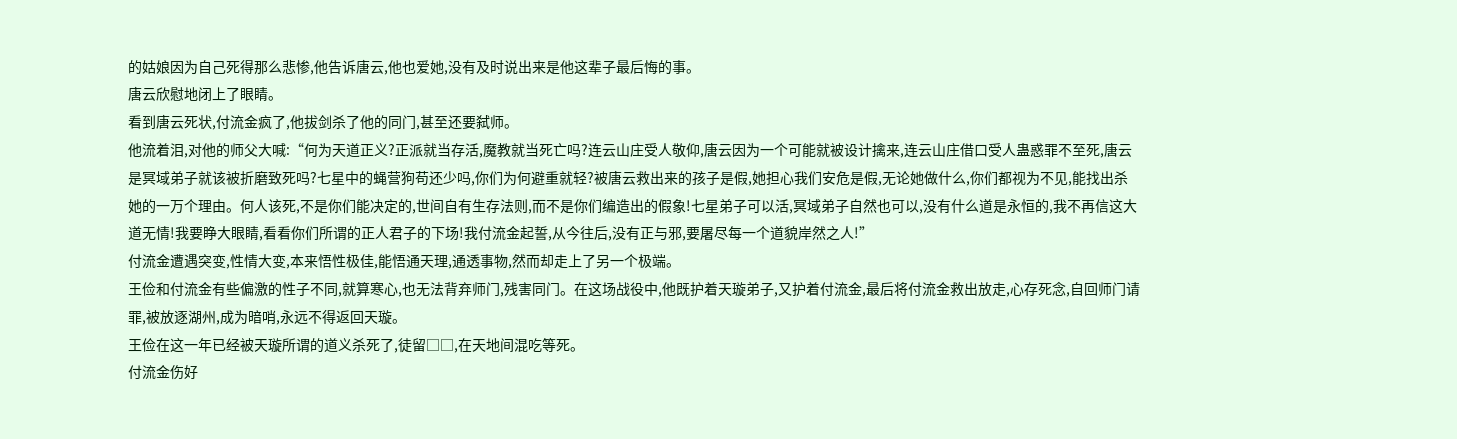的姑娘因为自己死得那么悲惨,他告诉唐云,他也爱她,没有及时说出来是他这辈子最后悔的事。
唐云欣慰地闭上了眼睛。
看到唐云死状,付流金疯了,他拔剑杀了他的同门,甚至还要弑师。
他流着泪,对他的师父大喊:“何为天道正义?正派就当存活,魔教就当死亡吗?连云山庄受人敬仰,唐云因为一个可能就被设计擒来,连云山庄借口受人蛊惑罪不至死,唐云是冥域弟子就该被折磨致死吗?七星中的蝇营狗苟还少吗,你们为何避重就轻?被唐云救出来的孩子是假,她担心我们安危是假,无论她做什么,你们都视为不见,能找出杀她的一万个理由。何人该死,不是你们能决定的,世间自有生存法则,而不是你们编造出的假象!七星弟子可以活,冥域弟子自然也可以,没有什么道是永恒的,我不再信这大道无情!我要睁大眼睛,看看你们所谓的正人君子的下场!我付流金起誓,从今往后,没有正与邪,要屠尽每一个道貌岸然之人!”
付流金遭遇突变,性情大变,本来悟性极佳,能悟通天理,通透事物,然而却走上了另一个极端。
王俭和付流金有些偏激的性子不同,就算寒心,也无法背弃师门,残害同门。在这场战役中,他既护着天璇弟子,又护着付流金,最后将付流金救出放走,心存死念,自回师门请罪,被放逐湖州,成为暗哨,永远不得返回天璇。
王俭在这一年已经被天璇所谓的道义杀死了,徒留□□,在天地间混吃等死。
付流金伤好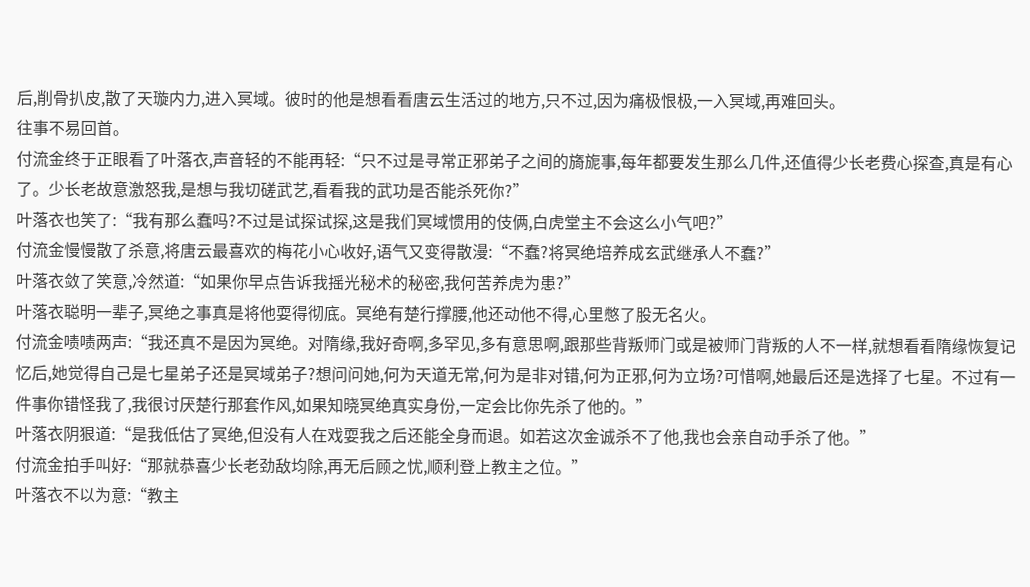后,削骨扒皮,散了天璇内力,进入冥域。彼时的他是想看看唐云生活过的地方,只不过,因为痛极恨极,一入冥域,再难回头。
往事不易回首。
付流金终于正眼看了叶落衣,声音轻的不能再轻:“只不过是寻常正邪弟子之间的旖旎事,每年都要发生那么几件,还值得少长老费心探查,真是有心了。少长老故意激怒我,是想与我切磋武艺,看看我的武功是否能杀死你?”
叶落衣也笑了:“我有那么蠢吗?不过是试探试探,这是我们冥域惯用的伎俩,白虎堂主不会这么小气吧?”
付流金慢慢散了杀意,将唐云最喜欢的梅花小心收好,语气又变得散漫:“不蠢?将冥绝培养成玄武继承人不蠢?”
叶落衣敛了笑意,冷然道:“如果你早点告诉我摇光秘术的秘密,我何苦养虎为患?”
叶落衣聪明一辈子,冥绝之事真是将他耍得彻底。冥绝有楚行撑腰,他还动他不得,心里憋了股无名火。
付流金啧啧两声:“我还真不是因为冥绝。对隋缘,我好奇啊,多罕见,多有意思啊,跟那些背叛师门或是被师门背叛的人不一样,就想看看隋缘恢复记忆后,她觉得自己是七星弟子还是冥域弟子?想问问她,何为天道无常,何为是非对错,何为正邪,何为立场?可惜啊,她最后还是选择了七星。不过有一件事你错怪我了,我很讨厌楚行那套作风,如果知晓冥绝真实身份,一定会比你先杀了他的。”
叶落衣阴狠道:“是我低估了冥绝,但没有人在戏耍我之后还能全身而退。如若这次金诚杀不了他,我也会亲自动手杀了他。”
付流金拍手叫好:“那就恭喜少长老劲敌均除,再无后顾之忧,顺利登上教主之位。”
叶落衣不以为意:“教主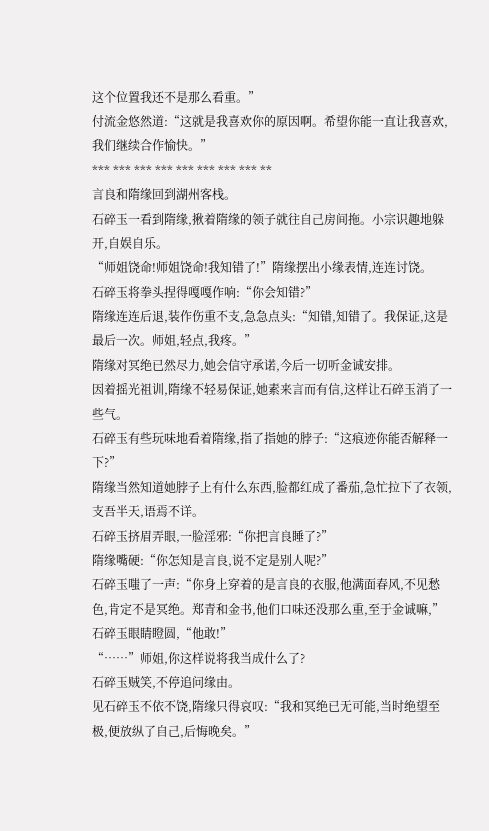这个位置我还不是那么看重。”
付流金悠然道:“这就是我喜欢你的原因啊。希望你能一直让我喜欢,我们继续合作愉快。”
*** *** *** *** *** *** *** *** **
言良和隋缘回到湖州客栈。
石碎玉一看到隋缘,揪着隋缘的领子就往自己房间拖。小宗识趣地躲开,自娱自乐。
“师姐饶命!师姐饶命!我知错了!”隋缘摆出小缘表情,连连讨饶。
石碎玉将拳头捏得嘎嘎作响:“你会知错?”
隋缘连连后退,装作伤重不支,急急点头:“知错,知错了。我保证,这是最后一次。师姐,轻点,我疼。”
隋缘对冥绝已然尽力,她会信守承诺,今后一切听金诚安排。
因着摇光祖训,隋缘不轻易保证,她素来言而有信,这样让石碎玉消了一些气。
石碎玉有些玩味地看着隋缘,指了指她的脖子:“这痕迹你能否解释一下?”
隋缘当然知道她脖子上有什么东西,脸都红成了番茄,急忙拉下了衣领,支吾半天,语焉不详。
石碎玉挤眉弄眼,一脸淫邪:“你把言良睡了?”
隋缘嘴硬:“你怎知是言良,说不定是别人呢?”
石碎玉嗤了一声:“你身上穿着的是言良的衣服,他满面春风,不见愁色,肯定不是冥绝。郑青和金书,他们口味还没那么重,至于金诚嘛,”石碎玉眼睛瞪圆,“他敢!”
“……”师姐,你这样说将我当成什么了?
石碎玉贼笑,不停追问缘由。
见石碎玉不依不饶,隋缘只得哀叹:“我和冥绝已无可能,当时绝望至极,便放纵了自己,后悔晚矣。”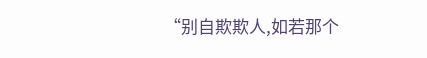“别自欺欺人,如若那个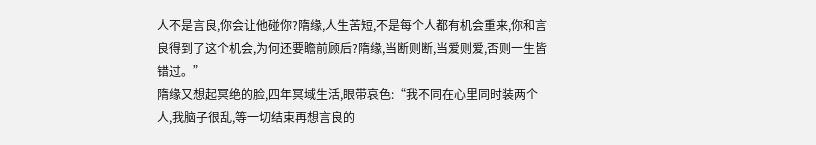人不是言良,你会让他碰你?隋缘,人生苦短,不是每个人都有机会重来,你和言良得到了这个机会,为何还要瞻前顾后?隋缘,当断则断,当爱则爱,否则一生皆错过。”
隋缘又想起冥绝的脸,四年冥域生活,眼带哀色:“我不同在心里同时装两个人,我脑子很乱,等一切结束再想言良的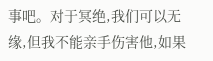事吧。对于冥绝,我们可以无缘,但我不能亲手伤害他,如果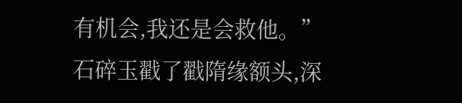有机会,我还是会救他。”
石碎玉戳了戳隋缘额头,深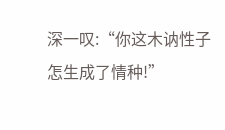深一叹:“你这木讷性子怎生成了情种!”